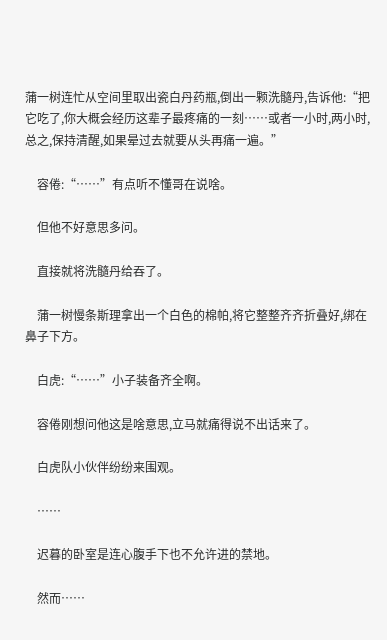蒲一树连忙从空间里取出瓷白丹药瓶,倒出一颗洗髓丹,告诉他:“把它吃了,你大概会经历这辈子最疼痛的一刻……或者一小时,两小时,总之,保持清醒,如果晕过去就要从头再痛一遍。”

    容倦:“……”有点听不懂哥在说啥。

    但他不好意思多问。

    直接就将洗髓丹给吞了。

    蒲一树慢条斯理拿出一个白色的棉帕,将它整整齐齐折叠好,绑在鼻子下方。

    白虎:“……”小子装备齐全啊。

    容倦刚想问他这是啥意思,立马就痛得说不出话来了。

    白虎队小伙伴纷纷来围观。

    ……

    迟暮的卧室是连心腹手下也不允许进的禁地。

    然而……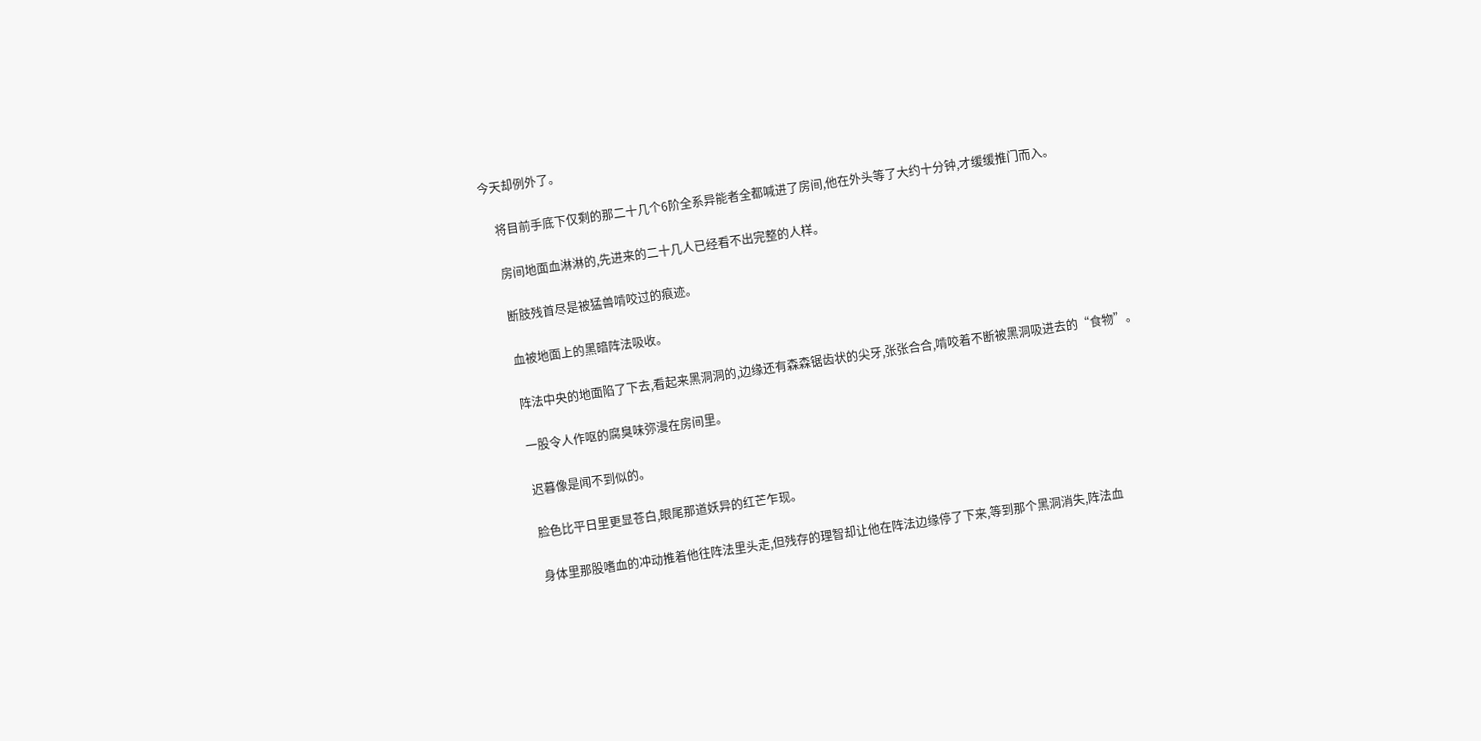今天却例外了。

    将目前手底下仅剩的那二十几个6阶全系异能者全都喊进了房间,他在外头等了大约十分钟,才缓缓推门而入。

    房间地面血淋淋的,先进来的二十几人已经看不出完整的人样。

    断肢残首尽是被猛兽啃咬过的痕迹。

    血被地面上的黑暗阵法吸收。

    阵法中央的地面陷了下去,看起来黑洞洞的,边缘还有森森锯齿状的尖牙,张张合合,啃咬着不断被黑洞吸进去的“食物”。

    一股令人作呕的腐臭味弥漫在房间里。

    迟暮像是闻不到似的。

    脸色比平日里更显苍白,眼尾那道妖异的红芒乍现。

    身体里那股嗜血的冲动推着他往阵法里头走,但残存的理智却让他在阵法边缘停了下来,等到那个黑洞消失,阵法血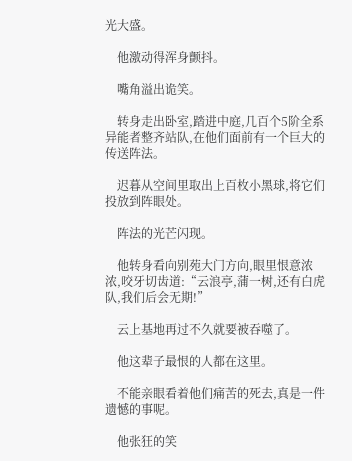光大盛。

    他激动得浑身颤抖。

    嘴角溢出诡笑。

    转身走出卧室,踏进中庭,几百个5阶全系异能者整齐站队,在他们面前有一个巨大的传送阵法。

    迟暮从空间里取出上百枚小黑球,将它们投放到阵眼处。

    阵法的光芒闪现。

    他转身看向别苑大门方向,眼里恨意浓浓,咬牙切齿道:“云浪亭,蒲一树,还有白虎队,我们后会无期!”

    云上基地再过不久就要被吞噬了。

    他这辈子最恨的人都在这里。

    不能亲眼看着他们痛苦的死去,真是一件遗憾的事呢。

    他张狂的笑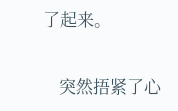了起来。

    突然捂紧了心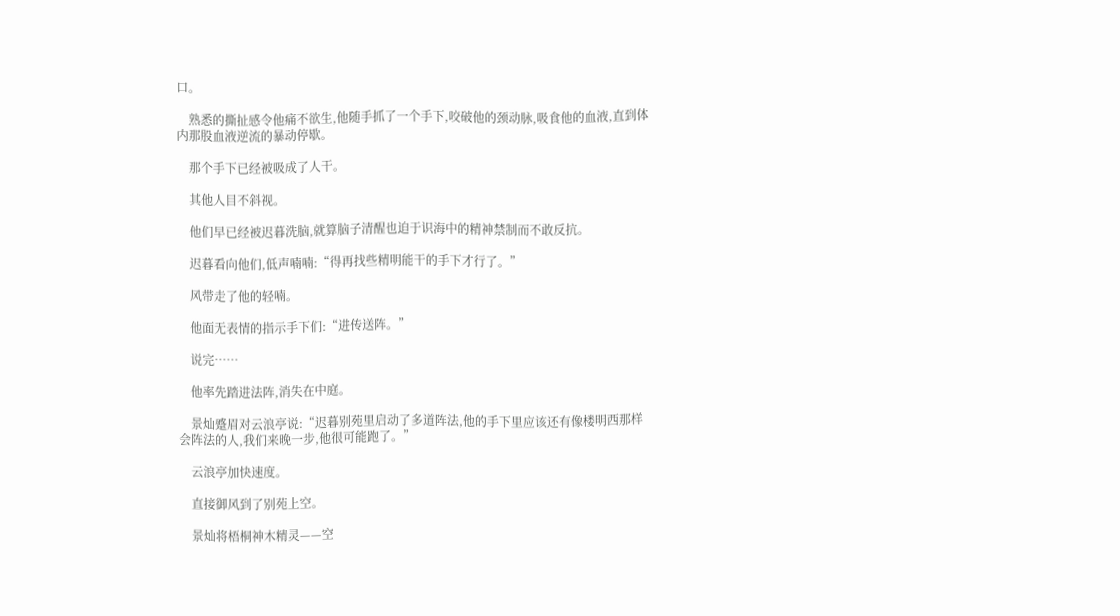口。

    熟悉的撕扯感令他痛不欲生,他随手抓了一个手下,咬破他的颈动脉,吸食他的血液,直到体内那股血液逆流的暴动停歇。

    那个手下已经被吸成了人干。

    其他人目不斜视。

    他们早已经被迟暮洗脑,就算脑子清醒也迫于识海中的精神禁制而不敢反抗。

    迟暮看向他们,低声喃喃:“得再找些精明能干的手下才行了。”

    风带走了他的轻喃。

    他面无表情的指示手下们:“进传送阵。”

    说完……

    他率先踏进法阵,消失在中庭。

    景灿蹙眉对云浪亭说:“迟暮别苑里启动了多道阵法,他的手下里应该还有像楼明西那样会阵法的人,我们来晚一步,他很可能跑了。”

    云浪亭加快速度。

    直接御风到了别苑上空。

    景灿将梧桐神木精灵——空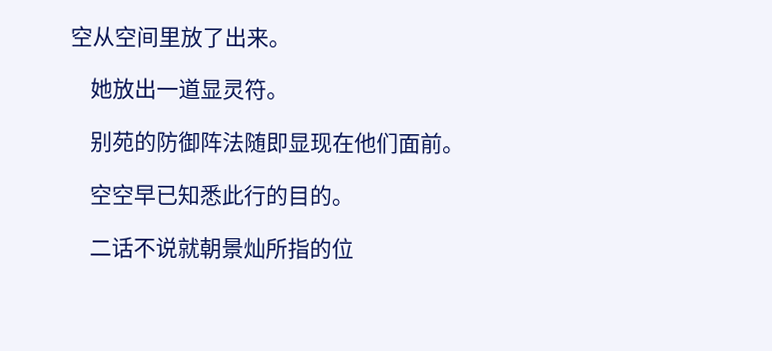空从空间里放了出来。

    她放出一道显灵符。

    别苑的防御阵法随即显现在他们面前。

    空空早已知悉此行的目的。

    二话不说就朝景灿所指的位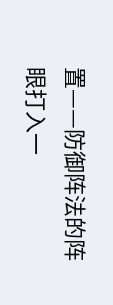置——防御阵法的阵眼打入一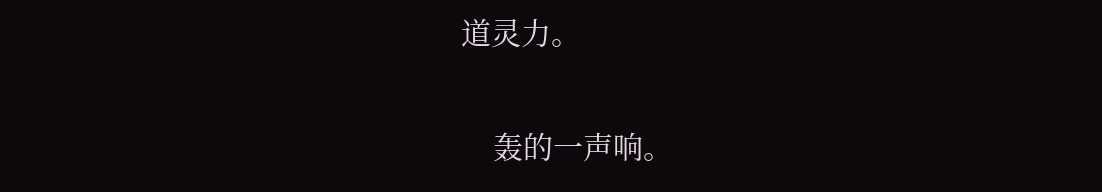道灵力。

    轰的一声响。